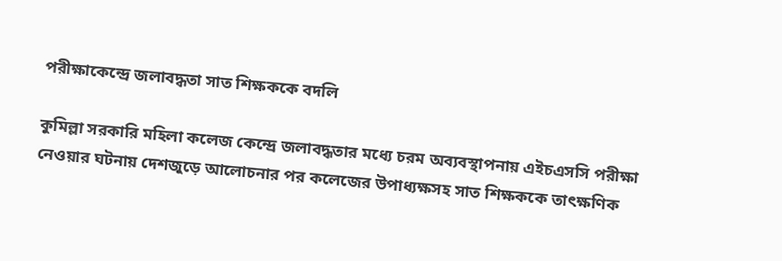পরীক্ষাকেন্দ্রে জলাবদ্ধতা সাত শিক্ষককে বদলি

কুমিল্লা সরকারি মহিলা কলেজ কেন্দ্রে জলাবদ্ধতার মধ্যে চরম অব্যবস্থাপনায় এইচএসসি পরীক্ষা নেওয়ার ঘটনায় দেশজুড়ে আলোচনার পর কলেজের উপাধ্যক্ষসহ সাত শিক্ষককে তাৎক্ষণিক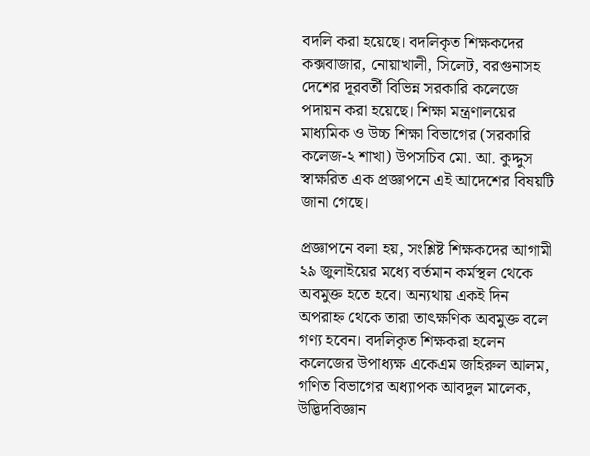বদলি করা হয়েছে। বদলিকৃত শিক্ষকদের কক্সবাজার, নোয়াখালী, সিলেট, বরগুনাসহ দেশের দূরবর্তী বিভিন্ন সরকারি কলেজে পদায়ন করা হয়েছে। শিক্ষা মন্ত্রণালয়ের মাধ্যমিক ও উচ্চ শিক্ষা বিভাগের (সরকারি কলেজ-২ শাখা) উপসচিব মো. আ. কুদ্দুস স্বাক্ষরিত এক প্রজ্ঞাপনে এই আদেশের বিষয়টি জানা গেছে।

প্রজ্ঞাপনে বলা হয়, সংশ্লিষ্ট শিক্ষকদের আগামী ২৯ জুলাইয়ের মধ্যে বর্তমান কর্মস্থল থেকে অবমুক্ত হতে হবে। অন্যথায় একই দিন অপরাহ্ন থেকে তারা তাৎক্ষণিক অবমুক্ত বলে গণ্য হবেন। বদলিকৃত শিক্ষকরা হলেন কলেজের উপাধ্যক্ষ একেএম জহিরুল আলম, গণিত বিভাগের অধ্যাপক আবদুল মালেক, উদ্ভিদবিজ্ঞান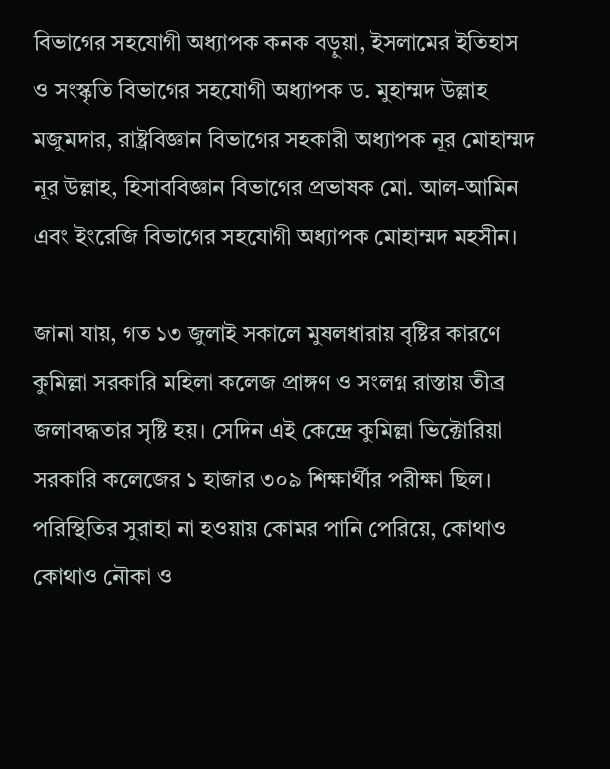বিভাগের সহযোগী অধ্যাপক কনক বড়ুয়া, ইসলামের ইতিহাস ও সংস্কৃতি বিভাগের সহযোগী অধ্যাপক ড. মুহাম্মদ উল্লাহ মজুমদার, রাষ্ট্রবিজ্ঞান বিভাগের সহকারী অধ্যাপক নূর মোহাম্মদ নূর উল্লাহ, হিসাববিজ্ঞান বিভাগের প্রভাষক মো. আল-আমিন এবং ইংরেজি বিভাগের সহযোগী অধ্যাপক মোহাম্মদ মহসীন।

জানা যায়, গত ১৩ জুলাই সকালে মুষলধারায় বৃষ্টির কারণে কুমিল্লা সরকারি মহিলা কলেজ প্রাঙ্গণ ও সংলগ্ন রাস্তায় তীব্র জলাবদ্ধতার সৃষ্টি হয়। সেদিন এই কেন্দ্রে কুমিল্লা ভিক্টোরিয়া সরকারি কলেজের ১ হাজার ৩০৯ শিক্ষার্থীর পরীক্ষা ছিল। পরিস্থিতির সুরাহা না হওয়ায় কোমর পানি পেরিয়ে, কোথাও কোথাও নৌকা ও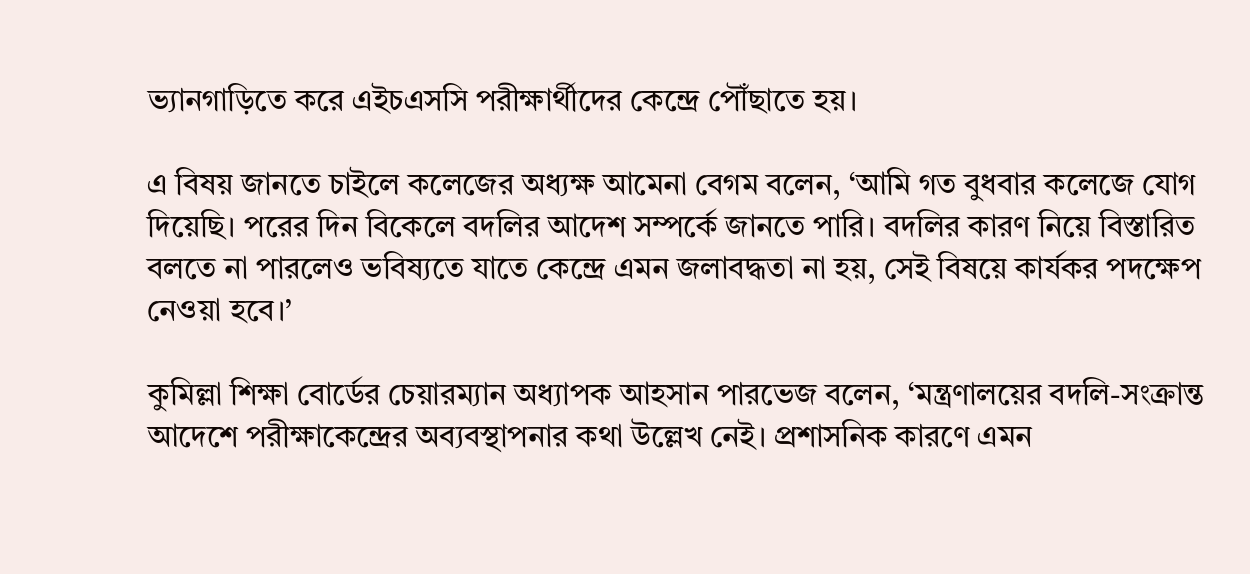ভ্যানগাড়িতে করে এইচএসসি পরীক্ষার্থীদের কেন্দ্রে পৌঁছাতে হয়।

এ বিষয় জানতে চাইলে কলেজের অধ্যক্ষ আমেনা বেগম বলেন, ‘আমি গত বুধবার কলেজে যোগ দিয়েছি। পরের দিন বিকেলে বদলির আদেশ সম্পর্কে জানতে পারি। বদলির কারণ নিয়ে বিস্তারিত বলতে না পারলেও ভবিষ্যতে যাতে কেন্দ্রে এমন জলাবদ্ধতা না হয়, সেই বিষয়ে কার্যকর পদক্ষেপ নেওয়া হবে।’

কুমিল্লা শিক্ষা বোর্ডের চেয়ারম্যান অধ্যাপক আহসান পারভেজ বলেন, ‘মন্ত্রণালয়ের বদলি-সংক্রান্ত আদেশে পরীক্ষাকেন্দ্রের অব্যবস্থাপনার কথা উল্লেখ নেই। প্রশাসনিক কারণে এমন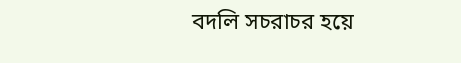বদলি সচরাচর হয়ে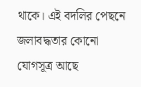থাকে। এই বদলির পেছনে জলাবদ্ধতার কোনো যোগসূত্র আছে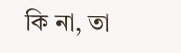কি না, তা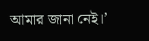আমার জানা নেই।’